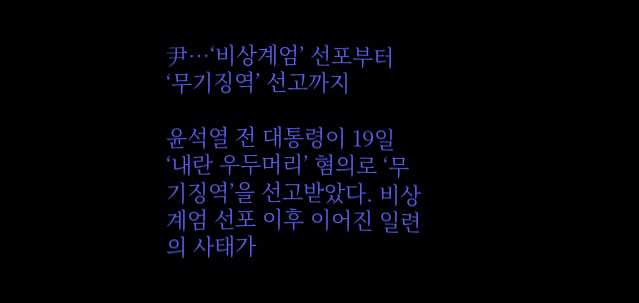尹…‘비상계엄’ 선포부터 ‘무기징역’ 선고까지

윤석열 전 대통령이 19일 ‘내란 우두머리’ 혐의로 ‘무기징역’을 선고받았다. 비상계엄 선포 이후 이어진 일련의 사태가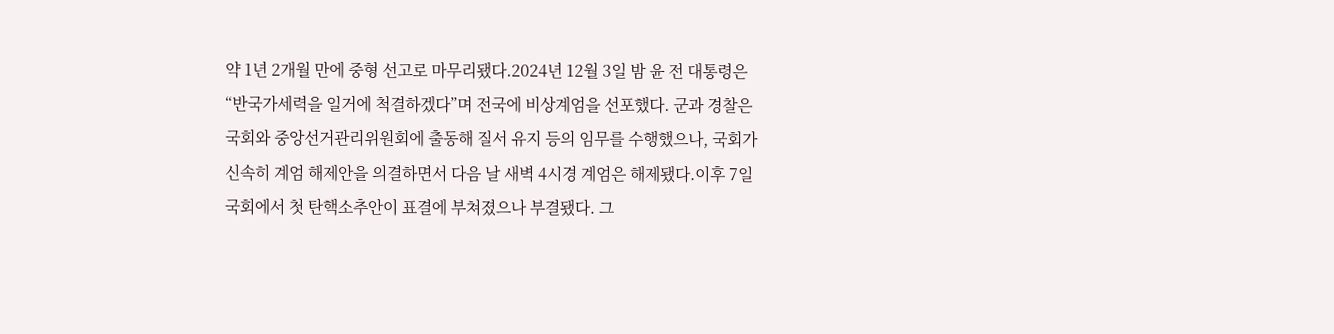약 1년 2개월 만에 중형 선고로 마무리됐다.2024년 12월 3일 밤 윤 전 대통령은 “반국가세력을 일거에 척결하겠다”며 전국에 비상계엄을 선포했다. 군과 경찰은 국회와 중앙선거관리위원회에 출동해 질서 유지 등의 임무를 수행했으나, 국회가 신속히 계엄 해제안을 의결하면서 다음 날 새벽 4시경 계엄은 해제됐다.이후 7일 국회에서 첫 탄핵소추안이 표결에 부쳐졌으나 부결됐다. 그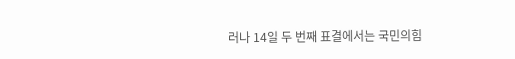러나 14일 두 번째 표결에서는 국민의힘